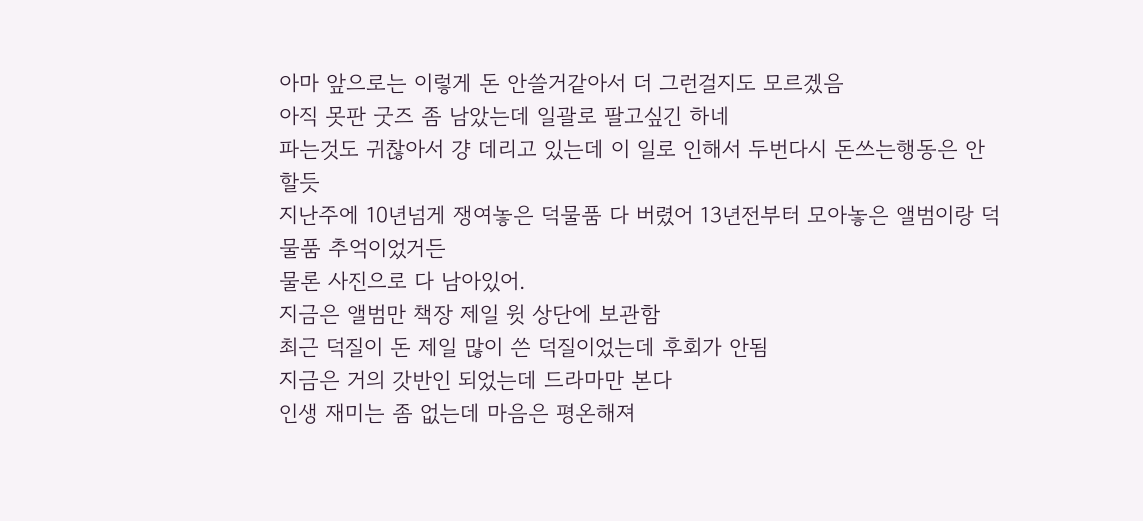아마 앞으로는 이렇게 돈 안쓸거같아서 더 그런걸지도 모르겠음
아직 못판 굿즈 좀 남았는데 일괄로 팔고싶긴 하네
파는것도 귀찮아서 걍 데리고 있는데 이 일로 인해서 두번다시 돈쓰는행동은 안할듯
지난주에 10년넘게 쟁여놓은 덕물품 다 버렸어 13년전부터 모아놓은 앨범이랑 덕물품 추억이었거든
물론 사진으로 다 남아있어.
지금은 앨범만 책장 제일 윗 상단에 보관함
최근 덕질이 돈 제일 많이 쓴 덕질이었는데 후회가 안됨
지금은 거의 갓반인 되었는데 드라마만 본다
인생 재미는 좀 없는데 마음은 평온해져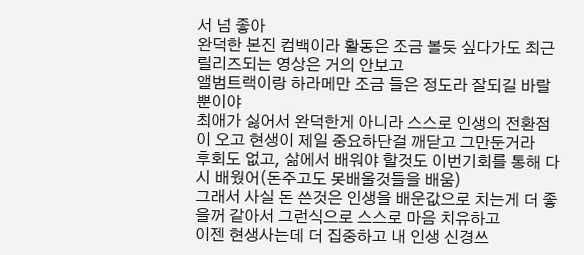서 넘 좋아
완덕한 본진 컴백이라 활동은 조금 볼듯 싶다가도 최근 릴리즈되는 영상은 거의 안보고
앨범트랙이랑 하라메만 조금 들은 정도라 잘되길 바랄뿐이야
최애가 싫어서 완덕한게 아니라 스스로 인생의 전환점이 오고 현생이 제일 중요하단걸 깨닫고 그만둔거라
후회도 없고, 삶에서 배워야 할것도 이번기회를 통해 다시 배웠어(돈주고도 못배울것들을 배움)
그래서 사실 돈 쓴것은 인생을 배운값으로 치는게 더 좋을꺼 같아서 그런식으로 스스로 마음 치유하고
이젠 현생사는데 더 집중하고 내 인생 신경쓰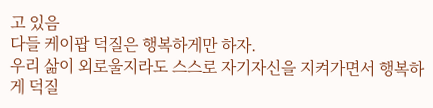고 있음
다들 케이팝 덕질은 행복하게만 하자.
우리 삶이 외로울지라도 스스로 자기자신을 지켜가면서 행복하게 덕질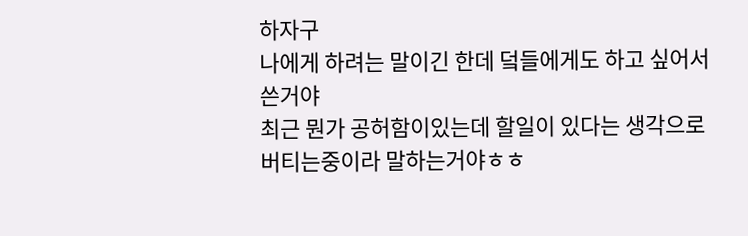하자구
나에게 하려는 말이긴 한데 덬들에게도 하고 싶어서 쓴거야
최근 뭔가 공허함이있는데 할일이 있다는 생각으로 버티는중이라 말하는거야ㅎㅎ